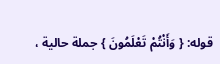قوله: { وَأَنْتُمْ تَعْلَمُونَ } جملة حالية ،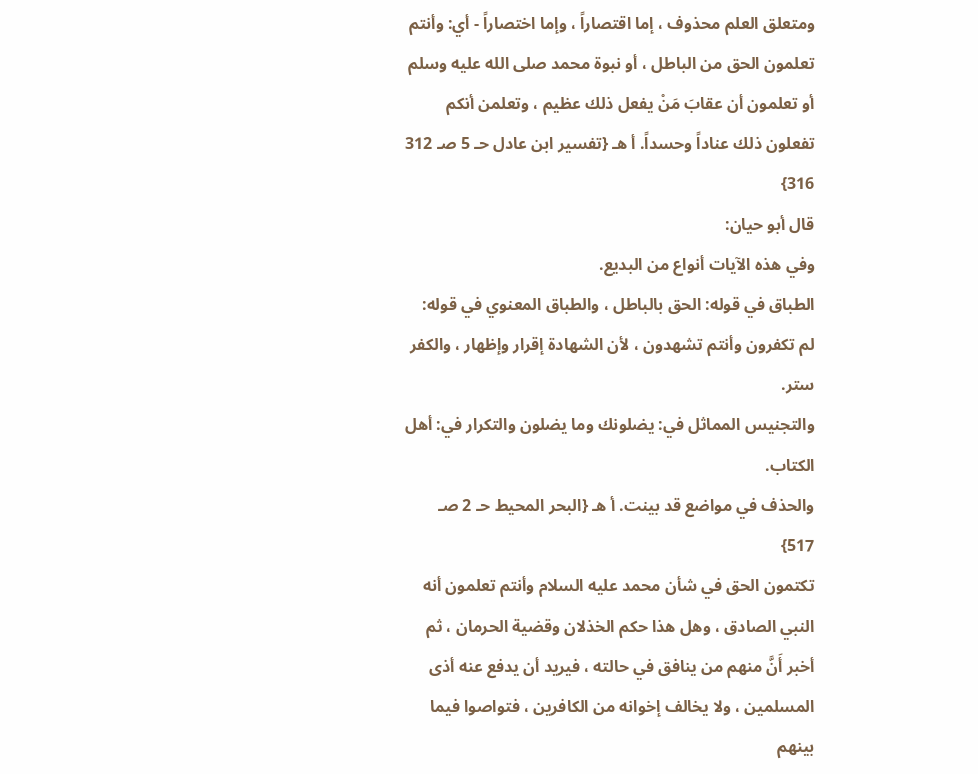ومتعلق العلم محذوف ، إما اقتصاراً ، وإما اختصاراً - أي: وأنتم تعلمون الحق من الباطل ، أو نبوة محمد صلى الله عليه وسلم أو تعلمون أن عقابَ مَنْ يفعل ذلك عظيم ، وتعلمن أنكم تفعلون ذلك عناداً وحسداً. أ هـ {تفسير ابن عادل حـ 5 صـ 312 316}
قال أبو حيان:
وفي هذه الآيات أنواع من البديع.
الطباق في قوله: الحق بالباطل ، والطباق المعنوي في قوله: لم تكفرون وأنتم تشهدون ، لأن الشهادة إقرار وإظهار ، والكفر ستر.
والتجنيس المماثل في: يضلونك وما يضلون والتكرار في: أهل الكتاب.
والحذف في مواضع قد بينت. أ هـ {البحر المحيط حـ 2 صـ 517}
تكتمون الحق في شأن محمد عليه السلام وأنتم تعلمون أنه النبي الصادق ، وهل هذا حكم الخذلان وقضية الحرمان ، ثم أخبر أَنَّ منهم من ينافق في حالته ، فيريد أن يدفع عنه أذى المسلمين ، ولا يخالف إخوانه من الكافرين ، فتواصوا فيما بينهم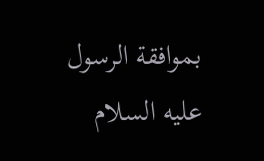بموافقة الرسول عليه السلام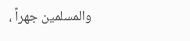والمسلمين جهراً ،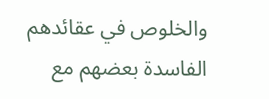والخلوص في عقائدهم الفاسدة بعضهم مع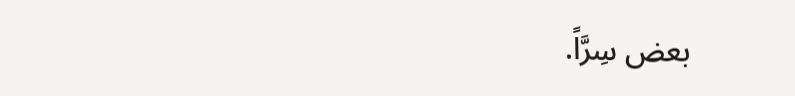بعض سِرَّاً.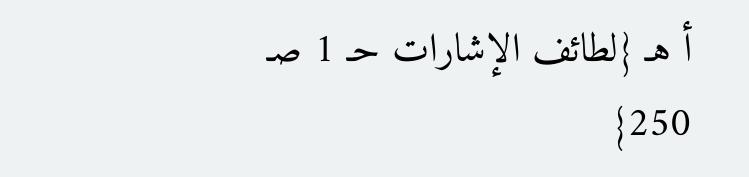أ هـ {لطائف الإشارات حـ 1 صـ 250}